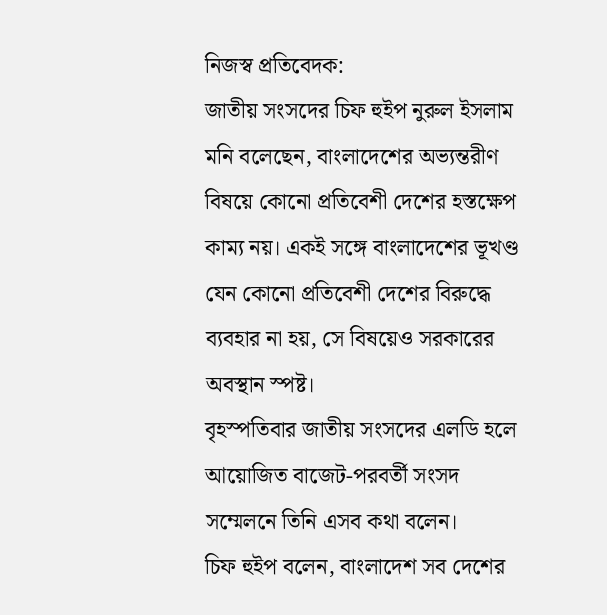নিজস্ব প্রতিবেদক:
জাতীয় সংসদের চিফ হুইপ নুরুল ইসলাম মনি বলেছেন, বাংলাদেশের অভ্যন্তরীণ বিষয়ে কোনো প্রতিবেশী দেশের হস্তক্ষেপ কাম্য নয়। একই সঙ্গে বাংলাদেশের ভূখণ্ড যেন কোনো প্রতিবেশী দেশের বিরুদ্ধে ব্যবহার না হয়, সে বিষয়েও সরকারের অবস্থান স্পষ্ট।
বৃহস্পতিবার জাতীয় সংসদের এলডি হলে আয়োজিত বাজেট-পরবর্তী সংসদ সম্মেলনে তিনি এসব কথা বলেন।
চিফ হুইপ বলেন, বাংলাদেশ সব দেশের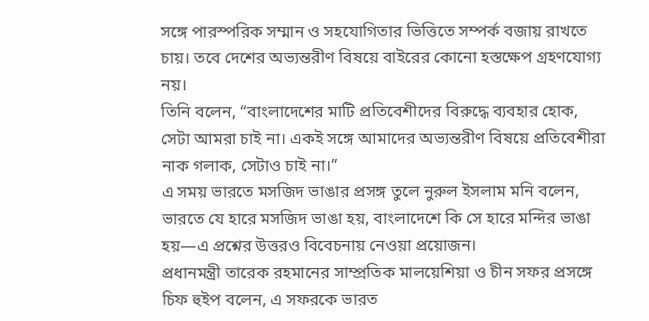সঙ্গে পারস্পরিক সম্মান ও সহযোগিতার ভিত্তিতে সম্পর্ক বজায় রাখতে চায়। তবে দেশের অভ্যন্তরীণ বিষয়ে বাইরের কোনো হস্তক্ষেপ গ্রহণযোগ্য নয়।
তিনি বলেন, “বাংলাদেশের মাটি প্রতিবেশীদের বিরুদ্ধে ব্যবহার হোক, সেটা আমরা চাই না। একই সঙ্গে আমাদের অভ্যন্তরীণ বিষয়ে প্রতিবেশীরা নাক গলাক, সেটাও চাই না।”
এ সময় ভারতে মসজিদ ভাঙার প্রসঙ্গ তুলে নুরুল ইসলাম মনি বলেন, ভারতে যে হারে মসজিদ ভাঙা হয়, বাংলাদেশে কি সে হারে মন্দির ভাঙা হয়—এ প্রশ্নের উত্তরও বিবেচনায় নেওয়া প্রয়োজন।
প্রধানমন্ত্রী তারেক রহমানের সাম্প্রতিক মালয়েশিয়া ও চীন সফর প্রসঙ্গে চিফ হুইপ বলেন, এ সফরকে ভারত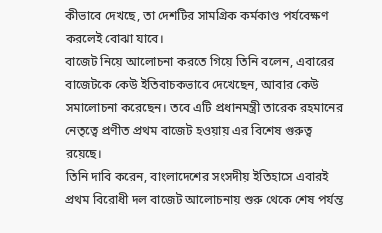কীভাবে দেখছে, তা দেশটির সামগ্রিক কর্মকাণ্ড পর্যবেক্ষণ করলেই বোঝা যাবে।
বাজেট নিয়ে আলোচনা করতে গিয়ে তিনি বলেন, এবারের বাজেটকে কেউ ইতিবাচকভাবে দেখেছেন, আবার কেউ সমালোচনা করেছেন। তবে এটি প্রধানমন্ত্রী তারেক রহমানের নেতৃত্বে প্রণীত প্রথম বাজেট হওয়ায় এর বিশেষ গুরুত্ব রয়েছে।
তিনি দাবি করেন, বাংলাদেশের সংসদীয় ইতিহাসে এবারই প্রথম বিরোধী দল বাজেট আলোচনায় শুরু থেকে শেষ পর্যন্ত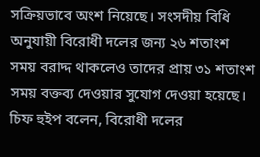সক্রিয়ভাবে অংশ নিয়েছে। সংসদীয় বিধি অনুযায়ী বিরোধী দলের জন্য ২৬ শতাংশ সময় বরাদ্দ থাকলেও তাদের প্রায় ৩১ শতাংশ সময় বক্তব্য দেওয়ার সুযোগ দেওয়া হয়েছে।
চিফ হুইপ বলেন, বিরোধী দলের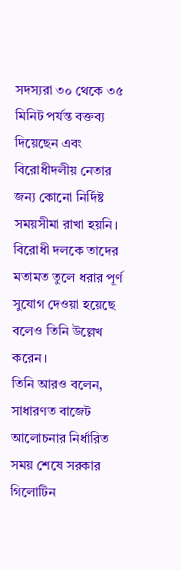সদস্যরা ৩০ থেকে ৩৫ মিনিট পর্যন্ত বক্তব্য দিয়েছেন এবং বিরোধীদলীয় নেতার জন্য কোনো নির্দিষ্ট সময়সীমা রাখা হয়নি। বিরোধী দলকে তাদের মতামত তুলে ধরার পূর্ণ সুযোগ দেওয়া হয়েছে বলেও তিনি উল্লেখ করেন।
তিনি আরও বলেন, সাধারণত বাজেট আলোচনার নির্ধারিত সময় শেষে সরকার গিলোটিন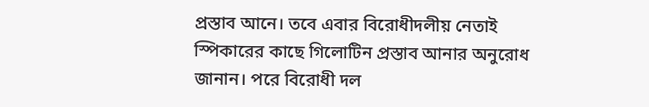প্রস্তাব আনে। তবে এবার বিরোধীদলীয় নেতাই স্পিকারের কাছে গিলোটিন প্রস্তাব আনার অনুরোধ জানান। পরে বিরোধী দল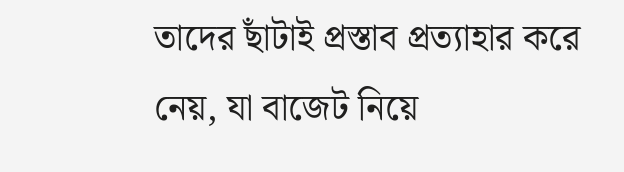তাদের ছাঁটাই প্রস্তাব প্রত্যাহার করে নেয়, যা বাজেট নিয়ে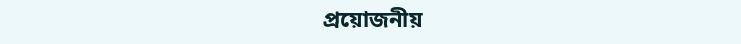প্রয়োজনীয়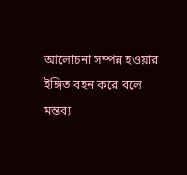আলোচনা সম্পন্ন হওয়ার ইঙ্গিত বহন করে বলে মন্তব্য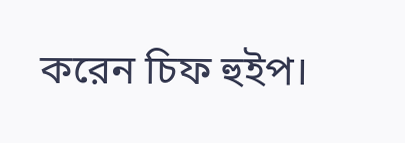করেন চিফ হুইপ।